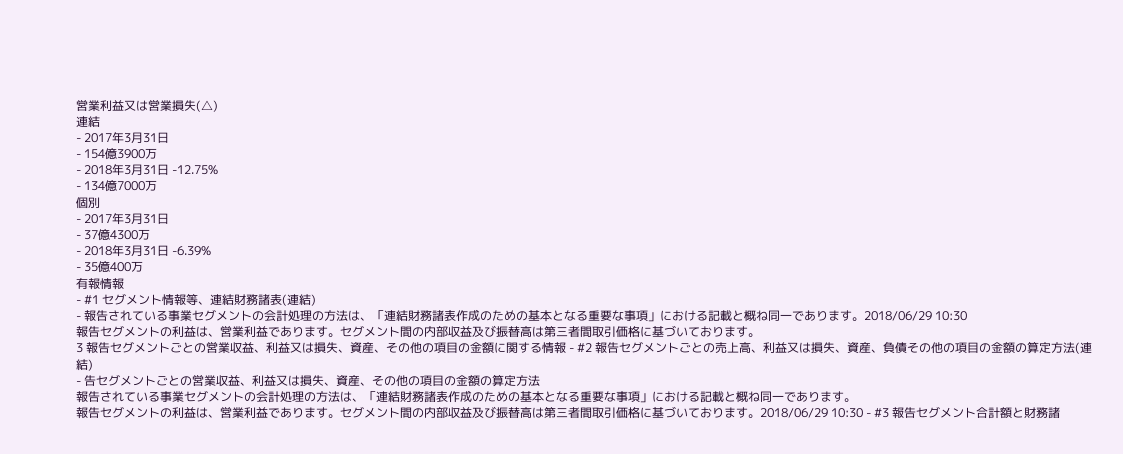営業利益又は営業損失(△)
連結
- 2017年3月31日
- 154億3900万
- 2018年3月31日 -12.75%
- 134億7000万
個別
- 2017年3月31日
- 37億4300万
- 2018年3月31日 -6.39%
- 35億400万
有報情報
- #1 セグメント情報等、連結財務諸表(連結)
- 報告されている事業セグメントの会計処理の方法は、「連結財務諸表作成のための基本となる重要な事項」における記載と概ね同一であります。2018/06/29 10:30
報告セグメントの利益は、営業利益であります。セグメント間の内部収益及び振替高は第三者間取引価格に基づいております。
3 報告セグメントごとの営業収益、利益又は損失、資産、その他の項目の金額に関する情報 - #2 報告セグメントごとの売上高、利益又は損失、資産、負債その他の項目の金額の算定方法(連結)
- 告セグメントごとの営業収益、利益又は損失、資産、その他の項目の金額の算定方法
報告されている事業セグメントの会計処理の方法は、「連結財務諸表作成のための基本となる重要な事項」における記載と概ね同一であります。
報告セグメントの利益は、営業利益であります。セグメント間の内部収益及び振替高は第三者間取引価格に基づいております。2018/06/29 10:30 - #3 報告セグメント合計額と財務諸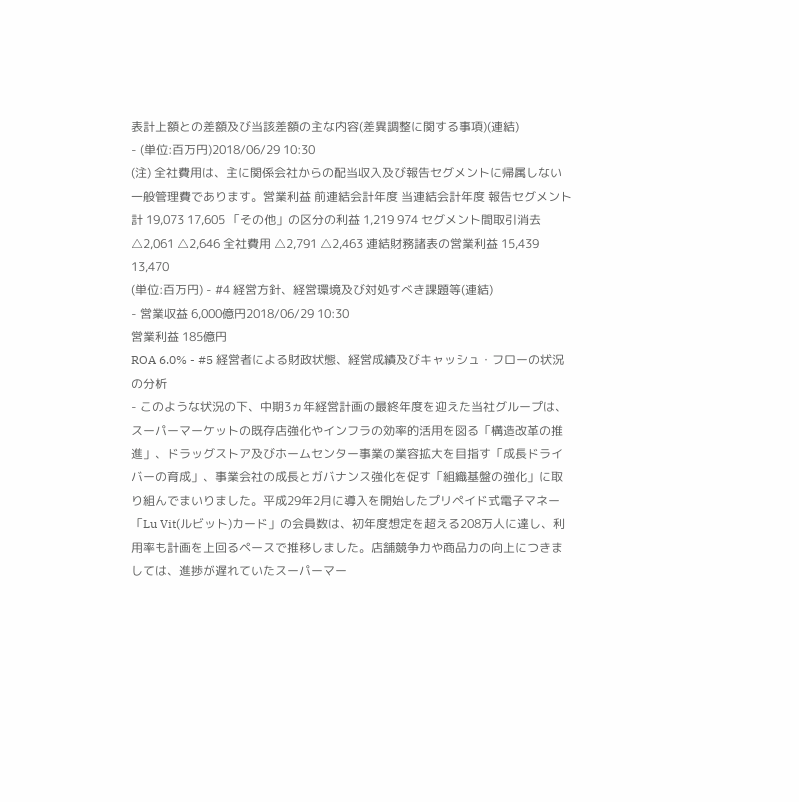表計上額との差額及び当該差額の主な内容(差異調整に関する事項)(連結)
- (単位:百万円)2018/06/29 10:30
(注) 全社費用は、主に関係会社からの配当収入及び報告セグメントに帰属しない一般管理費であります。営業利益 前連結会計年度 当連結会計年度 報告セグメント計 19,073 17,605 「その他」の区分の利益 1,219 974 セグメント間取引消去 △2,061 △2,646 全社費用 △2,791 △2,463 連結財務諸表の営業利益 15,439 13,470
(単位:百万円) - #4 経営方針、経営環境及び対処すべき課題等(連結)
- 営業収益 6,000億円2018/06/29 10:30
営業利益 185億円
ROA 6.0% - #5 経営者による財政状態、経営成績及びキャッシュ・フローの状況の分析
- このような状況の下、中期3ヵ年経営計画の最終年度を迎えた当社グループは、スーパーマーケットの既存店強化やインフラの効率的活用を図る「構造改革の推進」、ドラッグストア及びホームセンター事業の業容拡大を目指す「成長ドライバーの育成」、事業会社の成長とガバナンス強化を促す「組織基盤の強化」に取り組んでまいりました。平成29年2月に導入を開始したプリペイド式電子マネー「Lu Vit(ルビット)カード」の会員数は、初年度想定を超える208万人に達し、利用率も計画を上回るペースで推移しました。店舗競争力や商品力の向上につきましては、進捗が遅れていたスーパーマー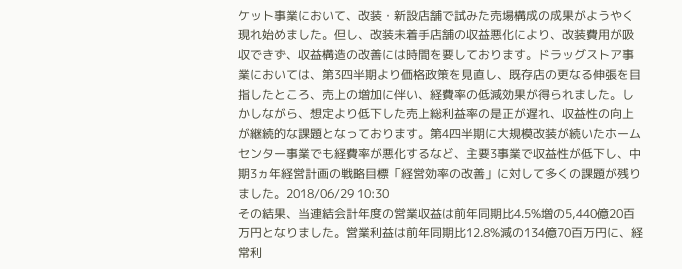ケット事業において、改装・新設店舗で試みた売場構成の成果がようやく現れ始めました。但し、改装未着手店舗の収益悪化により、改装費用が吸収できず、収益構造の改善には時間を要しております。ドラッグストア事業においては、第3四半期より価格政策を見直し、既存店の更なる伸張を目指したところ、売上の増加に伴い、経費率の低減効果が得られました。しかしながら、想定より低下した売上総利益率の是正が遅れ、収益性の向上が継続的な課題となっております。第4四半期に大規模改装が続いたホームセンター事業でも経費率が悪化するなど、主要3事業で収益性が低下し、中期3ヵ年経営計画の戦略目標「経営効率の改善」に対して多くの課題が残りました。2018/06/29 10:30
その結果、当連結会計年度の営業収益は前年同期比4.5%増の5,440億20百万円となりました。営業利益は前年同期比12.8%減の134億70百万円に、経常利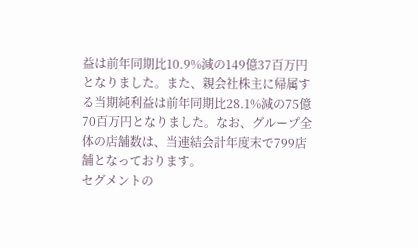益は前年同期比10.9%減の149億37百万円となりました。また、親会社株主に帰属する当期純利益は前年同期比28.1%減の75億70百万円となりました。なお、グループ全体の店舗数は、当連結会計年度末で799店舗となっております。
セグメントの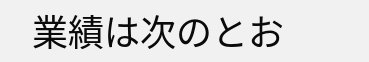業績は次のとお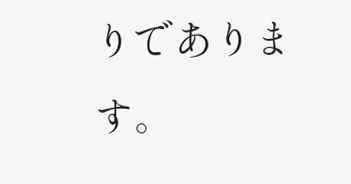りであります。